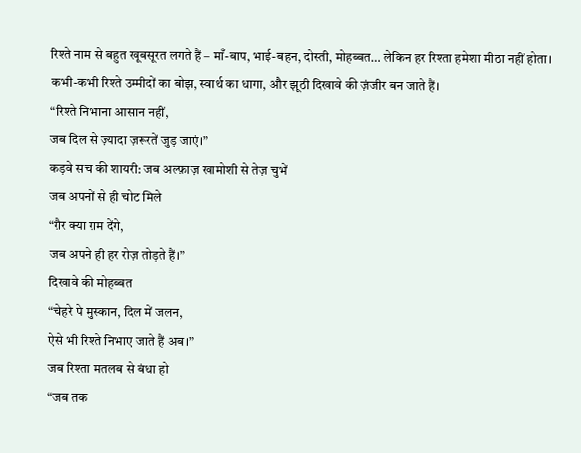रिश्ते नाम से बहुत खूबसूरत लगते हैं – माँ-बाप, भाई-बहन, दोस्ती, मोहब्बत… लेकिन हर रिश्ता हमेशा मीठा नहीं होता। कभी-कभी रिश्ते उम्मीदों का बोझ, स्वार्थ का धागा, और झूठी दिखावे की ज़ंजीर बन जाते हैं।
“रिश्ते निभाना आसान नहीं,
जब दिल से ज़्यादा ज़रूरतें जुड़ जाएं।”
कड़वे सच की शायरी: जब अल्फ़ाज़ खामोशी से तेज़ चुभें
जब अपनों से ही चोट मिले
“ग़ैर क्या ग़म देंगे,
जब अपने ही हर रोज़ तोड़ते हैं।”
दिखावे की मोहब्बत
“चेहरे पे मुस्कान, दिल में जलन,
ऐसे भी रिश्ते निभाए जाते हैं अब।”
जब रिश्ता मतलब से बंधा हो
“जब तक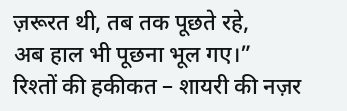ज़रूरत थी, तब तक पूछते रहे,
अब हाल भी पूछना भूल गए।”
रिश्तों की हकीकत – शायरी की नज़र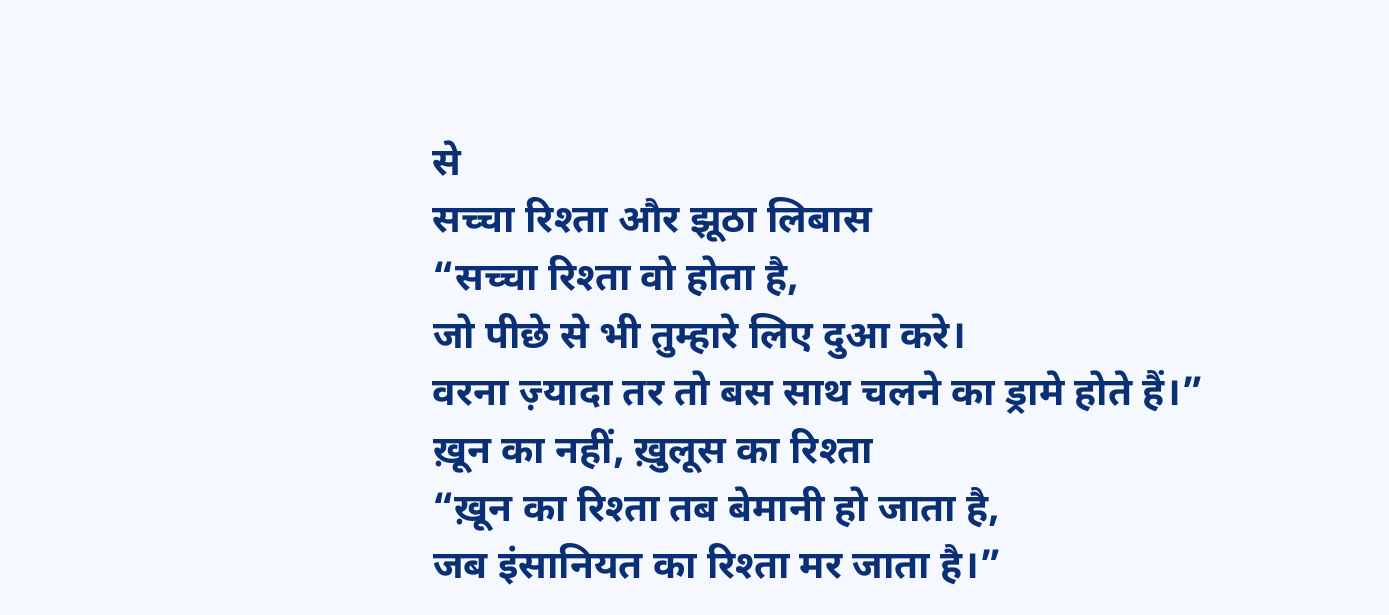से
सच्चा रिश्ता और झूठा लिबास
“सच्चा रिश्ता वो होता है,
जो पीछे से भी तुम्हारे लिए दुआ करे।
वरना ज़्यादा तर तो बस साथ चलने का ड्रामे होते हैं।”
ख़ून का नहीं, ख़ुलूस का रिश्ता
“ख़ून का रिश्ता तब बेमानी हो जाता है,
जब इंसानियत का रिश्ता मर जाता है।”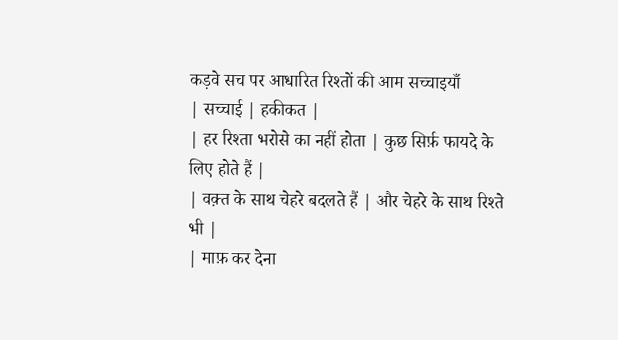कड़वे सच पर आधारित रिश्तों की आम सच्चाइयाँ
| सच्चाई | हकीकत |
| हर रिश्ता भरोसे का नहीं होता | कुछ सिर्फ़ फायदे के लिए होते हैं |
| वक़्त के साथ चेहरे बदलते हैं | और चेहरे के साथ रिश्ते भी |
| माफ़ कर देना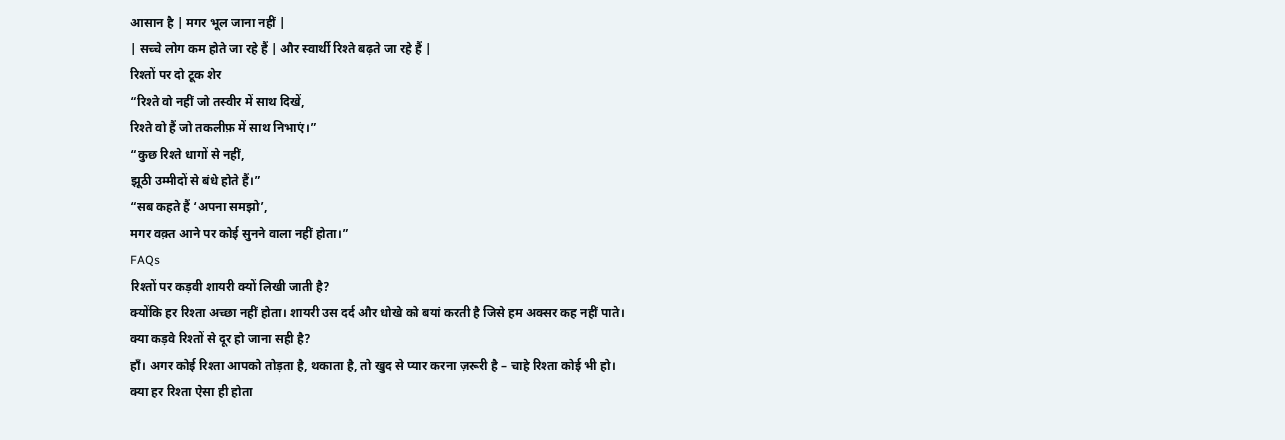आसान है | मगर भूल जाना नहीं |
| सच्चे लोग कम होते जा रहे हैं | और स्वार्थी रिश्ते बढ़ते जा रहे हैं |
रिश्तों पर दो टूक शेर
“रिश्ते वो नहीं जो तस्वीर में साथ दिखें,
रिश्ते वो हैं जो तकलीफ़ में साथ निभाएं।”
“कुछ रिश्ते धागों से नहीं,
झूठी उम्मीदों से बंधे होते हैं।”
“सब कहते हैं ‘अपना समझो’,
मगर वक़्त आने पर कोई सुनने वाला नहीं होता।”
FAQs
रिश्तों पर कड़वी शायरी क्यों लिखी जाती है?
क्योंकि हर रिश्ता अच्छा नहीं होता। शायरी उस दर्द और धोखे को बयां करती है जिसे हम अक्सर कह नहीं पाते।
क्या कड़वे रिश्तों से दूर हो जाना सही है?
हाँ। अगर कोई रिश्ता आपको तोड़ता है, थकाता है, तो खुद से प्यार करना ज़रूरी है – चाहे रिश्ता कोई भी हो।
क्या हर रिश्ता ऐसा ही होता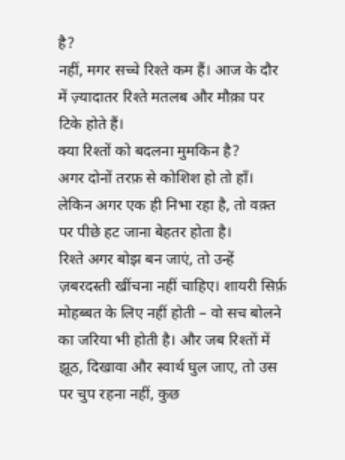है?
नहीं, मगर सच्चे रिश्ते कम हैं। आज के दौर में ज़्यादातर रिश्ते मतलब और मौक़ा पर टिके होते हैं।
क्या रिश्तों को बदलना मुमकिन है?
अगर दोनों तरफ़ से कोशिश हो तो हाँ। लेकिन अगर एक ही निभा रहा है, तो वक़्त पर पीछे हट जाना बेहतर होता है।
रिश्ते अगर बोझ बन जाएं, तो उन्हें ज़बरदस्ती खींचना नहीं चाहिए। शायरी सिर्फ़ मोहब्बत के लिए नहीं होती – वो सच बोलने का जरिया भी होती है। और जब रिश्तों में झूठ, दिखावा और स्वार्थ घुल जाए, तो उस पर चुप रहना नहीं, कुछ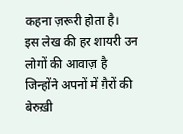कहना ज़रूरी होता है।
इस लेख की हर शायरी उन लोगों की आवाज़ है जिन्होंने अपनों में ग़ैरों की बेरुख़ी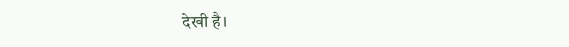देखी है।